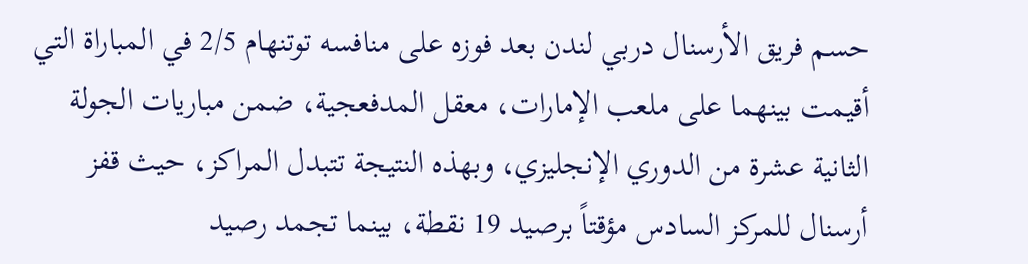حسم فريق الأرسنال دربي لندن بعد فوزه على منافسه توتنهام 2/5 في المباراة التي أقيمت بينهما على ملعب الإمارات، معقل المدفعجية، ضمن مباريات الجولة الثانية عشرة من الدوري الإنجليزي، وبهذه النتيجة تتبدل المراكز، حيث قفز أرسنال للمركز السادس مؤقتاً برصيد 19 نقطة، بينما تجمد رصيد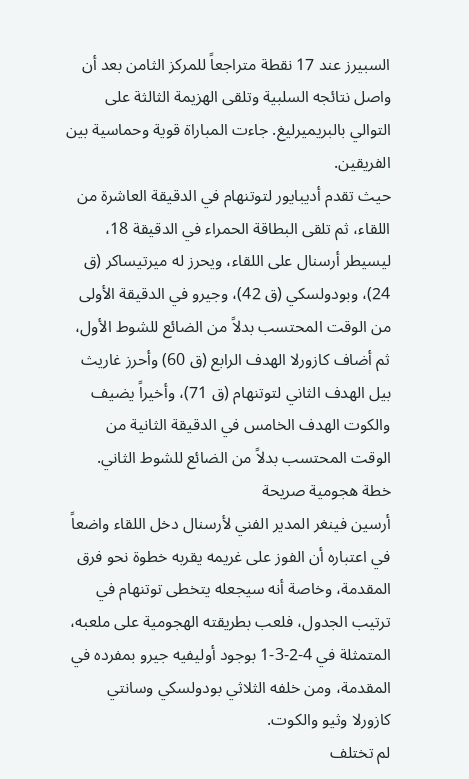السبيرز عند 17 نقطة متراجعاً للمركز الثامن بعد أن واصل نتائجه السلبية وتلقى الهزيمة الثالثة على التوالي بالبريميرليغ. جاءت المباراة قوية وحماسية بين الفريقين.
حيث تقدم أديبايور لتوتنهام في الدقيقة العاشرة من اللقاء، ثم تلقى البطاقة الحمراء في الدقيقة 18، ليسيطر أرسنال على اللقاء، ويحرز له ميرتيساكر (ق 24)، وبودولسكي (ق 42)، وجيرو في الدقيقة الأولى من الوقت المحتسب بدلاً من الضائع للشوط الأول، ثم أضاف كازورلا الهدف الرابع (ق 60) وأحرز غاريث بيل الهدف الثاني لتوتنهام (ق 71)، وأخيراً يضيف والكوت الهدف الخامس في الدقيقة الثانية من الوقت المحتسب بدلاً من الضائع للشوط الثاني.
خطة هجومية صريحة
أرسين فينغر المدير الفني لأرسنال دخل اللقاء واضعاً في اعتباره أن الفوز على غريمه يقربه خطوة نحو فرق المقدمة، وخاصة أنه سيجعله يتخطى توتنهام في ترتيب الجدول، فلعب بطريقته الهجومية على ملعبه، المتمثلة في 4-2-3-1 بوجود أوليفيه جيرو بمفرده في المقدمة، ومن خلفه الثلاثي بودولسكي وسانتي كازورلا وثيو والكوت.
لم تختلف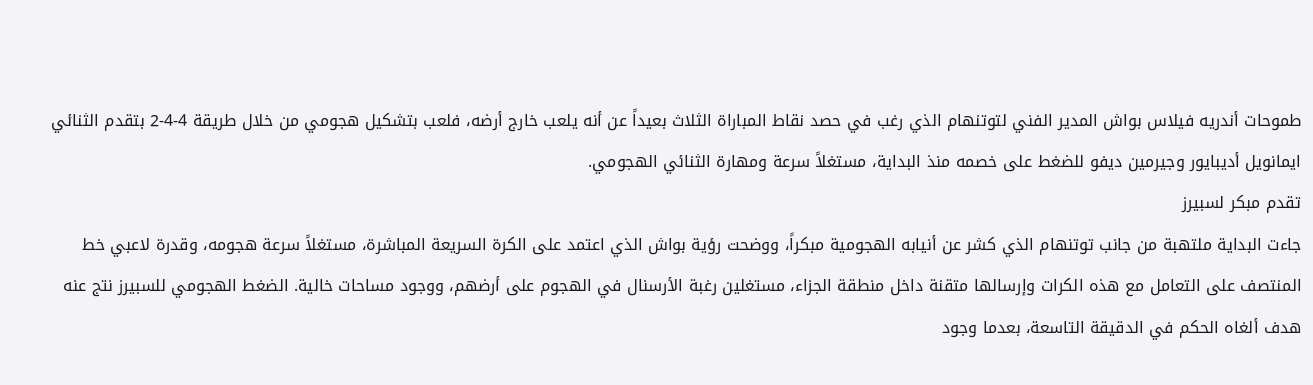طموحات أندريه فيلاس بواش المدير الفني لتوتنهام الذي رغب في حصد نقاط المباراة الثلاث بعيداً عن أنه يلعب خارج أرضه، فلعب بتشكيل هجومي من خلال طريقة 4-4-2 بتقدم الثنائي ايمانويل أديبايور وجيرمين ديفو للضغط على خصمه منذ البداية، مستغلاً سرعة ومهارة الثنائي الهجومي.
تقدم مبكر لسبيرز
جاءت البداية ملتهبة من جانب توتنهام الذي كشر عن أنيابه الهجومية مبكراً، ووضحت رؤية بواش الذي اعتمد على الكرة السريعة المباشرة، مستغلاً سرعة هجومه، وقدرة لاعبي خط المنتصف على التعامل مع هذه الكرات وإرسالها متقنة داخل منطقة الجزاء، مستغلين رغبة الأرسنال في الهجوم على أرضهم، ووجود مساحات خالية. الضغط الهجومي للسبيرز نتج عنه هدف ألغاه الحكم في الدقيقة التاسعة، بعدما وجود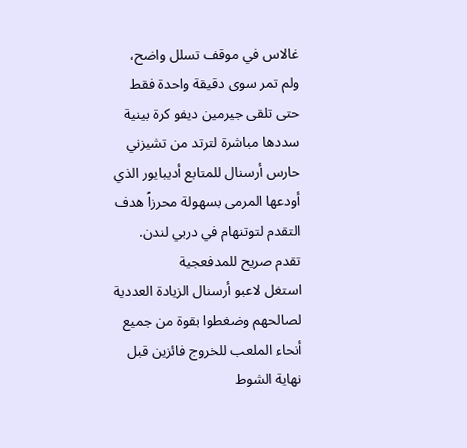غالاس في موقف تسلل واضح، ولم تمر سوى دقيقة واحدة فقط حتى تلقى جيرمين ديفو كرة بينية سددها مباشرة لترتد من تشيزني حارس أرسنال للمتابع أديبايور الذي أودعها المرمى بسهولة محرزاً هدف التقدم لتوتنهام في دربي لندن.
تقدم صريح للمدفعجية
استغل لاعبو أرسنال الزيادة العددية لصالحهم وضغطوا بقوة من جميع أنحاء الملعب للخروج فائزين قبل نهاية الشوط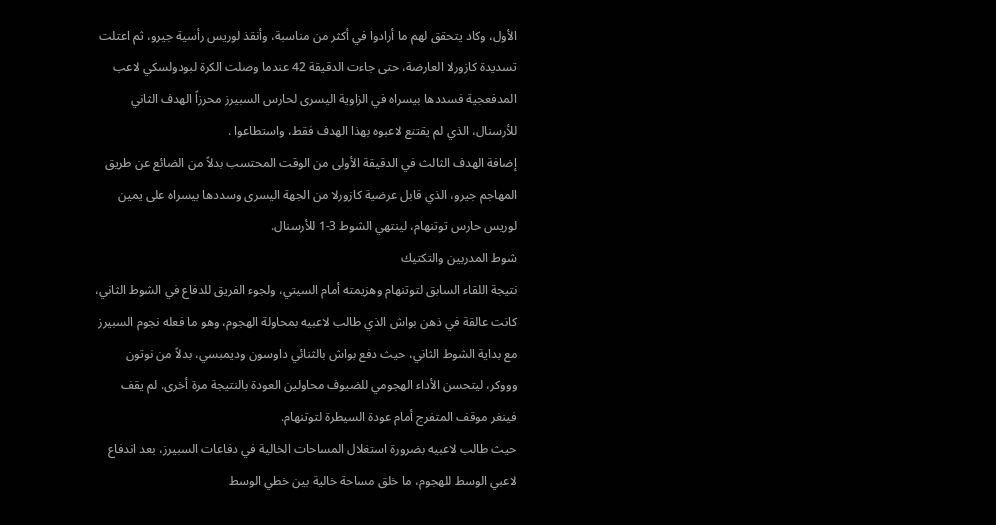الأول، وكاد يتحقق لهم ما أرادوا في أكثر من مناسبة، وأنقذ لوريس رأسية جيرو، ثم اعتلت تسديدة كازورلا العارضة، حتى جاءت الدقيقة 42 عندما وصلت الكرة لبودولسكي لاعب المدفعجية فسددها بيسراه في الزاوية اليسرى لحارس السبيرز محرزاً الهدف الثاني للأرسنال، الذي لم يقتنع لاعبوه بهذا الهدف فقط، واستطاعوا .
إضافة الهدف الثالث في الدقيقة الأولى من الوقت المحتسب بدلاً من الضائع عن طريق المهاجم جيرو، الذي قابل عرضية كازورلا من الجهة اليسرى وسددها بيسراه على يمين لوريس حارس توتنهام، لينتهي الشوط 3-1 للأرسنال.
شوط المدربين والتكتيك
نتيجة اللقاء السابق لتوتنهام وهزيمته أمام السيتي، ولجوء الفريق للدفاع في الشوط الثاني، كانت عالقة في ذهن بواش الذي طالب لاعبيه بمحاولة الهجوم، وهو ما فعله نجوم السبيرز مع بداية الشوط الثاني، حيث دفع بواش بالثنائي داوسون وديمبسي، بدلاً من نوتون وووكر، ليتحسن الأداء الهجومي للضيوف محاولين العودة بالنتيجة مرة أخرى. لم يقف فينغر موقف المتفرج أمام عودة السيطرة لتوتنهام.
حيث طالب لاعبيه بضرورة استغلال المساحات الخالية في دفاعات السبيرز، بعد اندفاع لاعبي الوسط للهجوم، ما خلق مساحة خالية بين خطي الوسط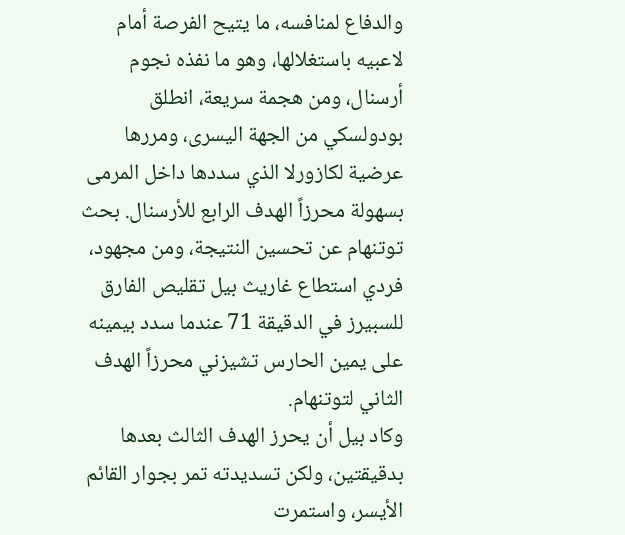والدفاع لمنافسه، ما يتيح الفرصة أمام لاعبيه باستغلالها، وهو ما نفذه نجوم أرسنال، ومن هجمة سريعة، انطلق بودولسكي من الجهة اليسرى، ومررها عرضية لكازورلا الذي سددها داخل المرمى بسهولة محرزاً الهدف الرابع للأرسنال. بحث توتنهام عن تحسين النتيجة، ومن مجهود، فردي استطاع غاريث بيل تقليص الفارق للسبيرز في الدقيقة 71 عندما سدد بيمينه على يمين الحارس تشيزني محرزاً الهدف الثاني لتوتنهام.
وكاد بيل أن يحرز الهدف الثالث بعدها بدقيقتين، ولكن تسديدته تمر بجوار القائم الأيسر، واستمرت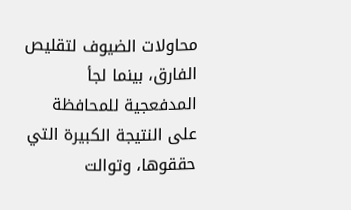محاولات الضيوف لتقليص الفارق، بينما لجأ المدفعجية للمحافظة على النتيجة الكبيرة التي حققوها، وتوالت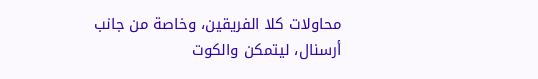محاولات كلا الفريقين، وخاصة من جانب أرسنال، ليتمكن والكوت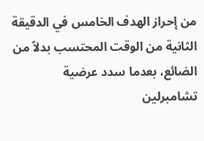من إحراز الهدف الخامس في الدقيقة الثانية من الوقت المحتسب بدلاً من الضائع، بعدما سدد عرضية تشامبرلين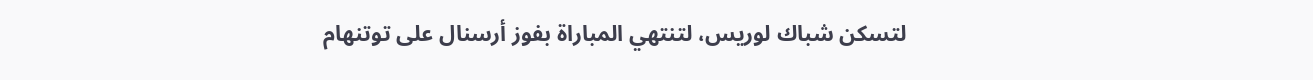لتسكن شباك لوريس، لتنتهي المباراة بفوز أرسنال على توتنهام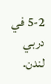5-2 في دربي لندن.